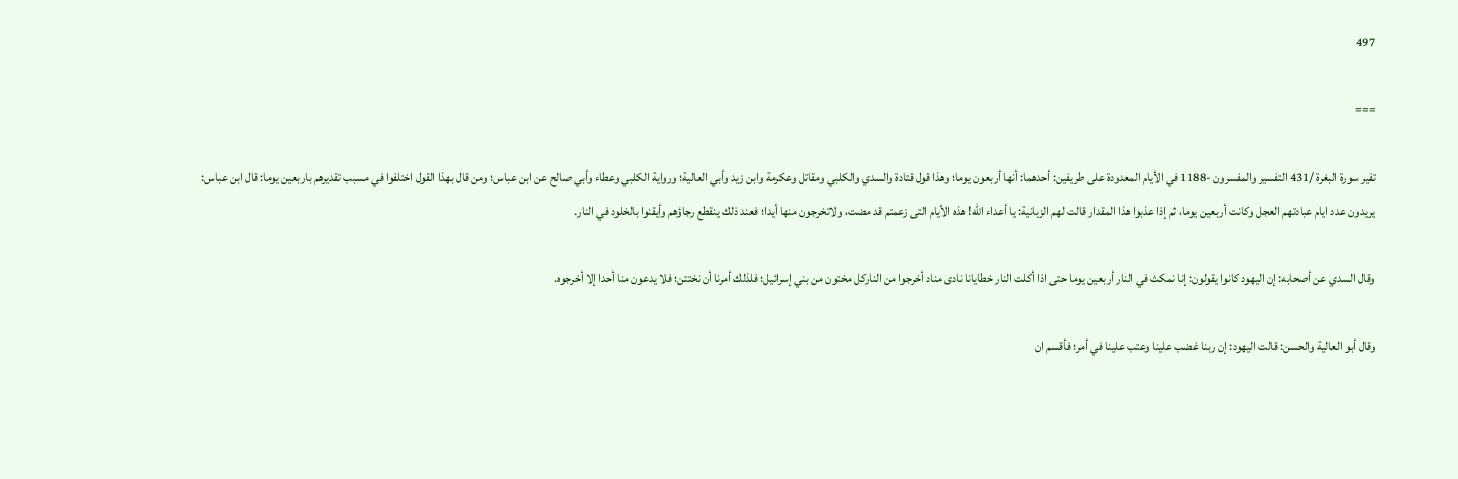497

===

تفير سورة البغرة /431 التفسير والمفسرون -1188 في الأيام المعدودة على طريفين: أحدهما: أنها أربعون يوما؛ وهذا قول قتادة والسدي والكلبي ومقاتل وعكرمة وابن زيد وأبي العالية؛ ورواية الكلبي وعطاء وأبي صالح عن ابن عباس؛ ومن قال بهذا القول اختلفوا في مسبب تقديرهم باربعين يوما: قال ابن عباس: يريدون عدد ايام عبادتهم العجل وكانت أربعين يوما، ثم إذا عذبوا هذا المقدار قالت لهم الزبانية: يا أعداء الله! هذه الأيام التى زعمتم قد مضت، ولاتخرجون منها أيدا؛ فعند ذلك ينقطع رجاؤهم وأيقنوا بالخلود في النار.

وقال السدي عن أصحابه: إن اليهود كانوا يقولون: إنا نمكث في النار أربعين يوما حتى اذا أكلت النار خطايانا نادى مناد أخرجوا من الناركل مختون من بني إسرائيل؛ فلذلك أمرنا أن نختتن؛ فلا يدعون منا أحدا إلا أخرجوه.

وقال أبو العالية والحسن: قالت اليهود: إن ربنا غضب علينا وعتب علينا في أمر؛ فأقسم ان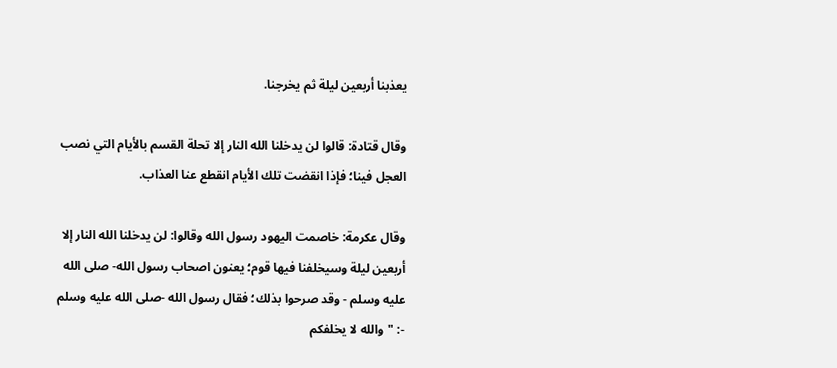يعذبنا أربعين ليلة ثم يخرجنا.

وقال قتادة: قالوا لن يدخلنا الله النار إلا تحلة القسم بالأيام التي نصب العجل فينا؛ فإذا انقضت تلك الأيام انقطع عنا العذاب.

وقال عكرمة: خاصمت اليهود رسول الله وقالوا: لن يدخلنا الله النار إلا أربعين ليلة وسيخلفنا فيها قوم؛ يعنون اصحاب رسول الله- صلى الله عليه وسلم - وقد صرحوا بذلك؛ فقال رسول الله -صلى الله عليه وسلم -: "والله لا يخلفكم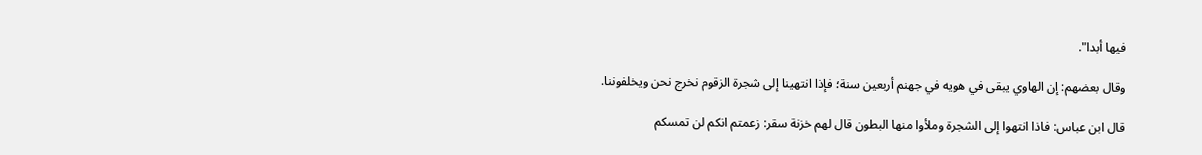فيها أبدا".

وقال بعضهم: إن الهاوي يبقى في هويه في جهنم أربعين سنة؛ فإذا انتهينا إلى شجرة الزقوم نخرج نحن ويخلفوننا.

قال ابن عباس: فاذا انتهوا إلى الشجرة وملأوا منها البطون قال لهم خزنة سقر: زعمتم انكم لن تمسكم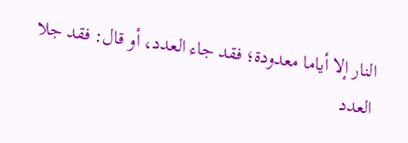النار إلا أياما معدودة؛ فقد جاء العدد، أو قال: فقد جلا العدد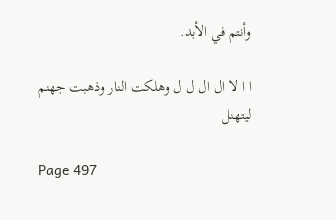وأنتم في الأبد.

ا ا لا ال ال ل ل وهلكت النار وذهبت جهنم ليتهنل

Page 497